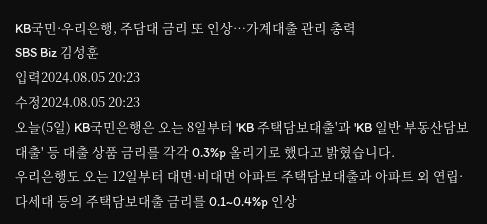KB국민·우리은행, 주담대 금리 또 인상…가계대출 관리 총력
SBS Biz 김성훈
입력2024.08.05 20:23
수정2024.08.05 20:23
오늘(5일) KB국민은행은 오는 8일부터 'KB 주택담보대출'과 'KB 일반 부동산담보대출' 등 대출 상품 금리를 각각 0.3%p 올리기로 했다고 밝혔습니다.
우리은행도 오는 12일부터 대면·비대면 아파트 주택담보대출과 아파트 외 연립·다세대 등의 주택담보대출 금리를 0.1~0.4%p 인상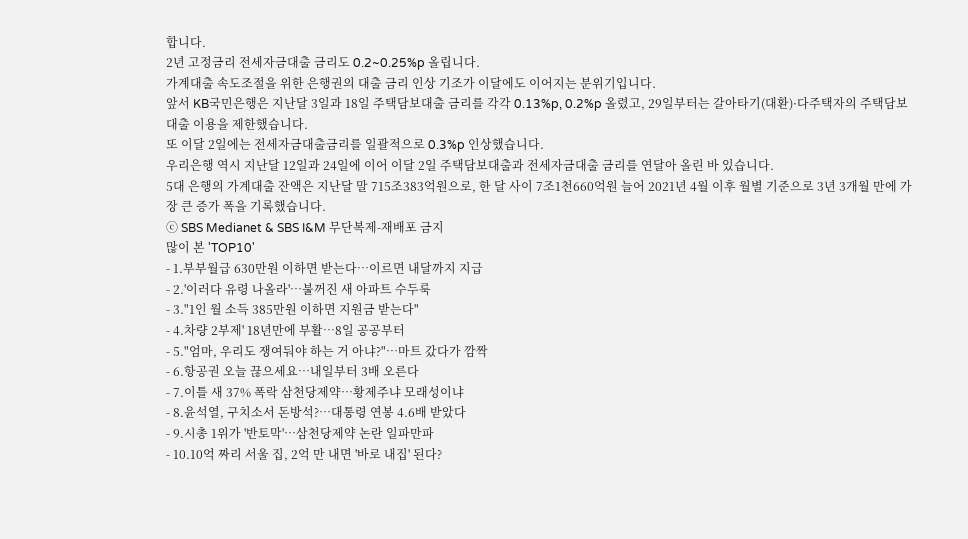합니다.
2년 고정금리 전세자금대출 금리도 0.2~0.25%p 올립니다.
가계대출 속도조절을 위한 은행권의 대출 금리 인상 기조가 이달에도 이어지는 분위기입니다.
앞서 KB국민은행은 지난달 3일과 18일 주택담보대출 금리를 각각 0.13%p, 0.2%p 올렸고, 29일부터는 갈아타기(대환)·다주택자의 주택담보대출 이용을 제한했습니다.
또 이달 2일에는 전세자금대출금리를 일괄적으로 0.3%p 인상했습니다.
우리은행 역시 지난달 12일과 24일에 이어 이달 2일 주택담보대출과 전세자금대출 금리를 연달아 올린 바 있습니다.
5대 은행의 가계대출 잔액은 지난달 말 715조383억원으로, 한 달 사이 7조1천660억원 늘어 2021년 4월 이후 월별 기준으로 3년 3개월 만에 가장 큰 증가 폭을 기록했습니다.
ⓒ SBS Medianet & SBS I&M 무단복제-재배포 금지
많이 본 'TOP10'
- 1.부부월급 630만원 이하면 받는다…이르면 내달까지 지급
- 2.'이러다 유령 나올라'…불꺼진 새 아파트 수두룩
- 3."1인 월 소득 385만원 이하면 지원금 받는다"
- 4.차량 2부제' 18년만에 부활…8일 공공부터
- 5."엄마, 우리도 쟁여둬야 하는 거 아냐?"…마트 갔다가 깜짝
- 6.항공권 오늘 끊으세요…내일부터 3배 오른다
- 7.이틀 새 37% 폭락 삼천당제약…황제주냐 모래성이냐
- 8.윤석열, 구치소서 돈방석?…대통령 연봉 4.6배 받았다
- 9.시총 1위가 '반토막'…삼천당제약 논란 일파만파
- 10.10억 짜리 서울 집, 2억 만 내면 '바로 내집' 된다?